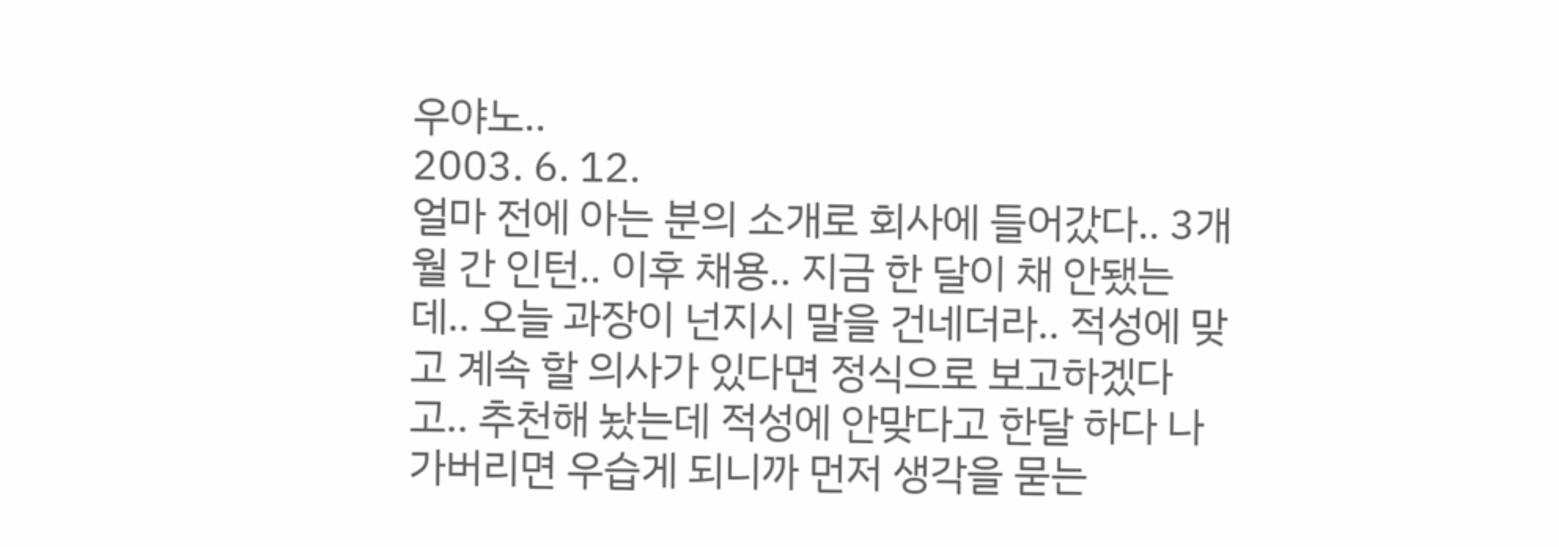우야노..
2003. 6. 12.
얼마 전에 아는 분의 소개로 회사에 들어갔다.. 3개월 간 인턴.. 이후 채용.. 지금 한 달이 채 안됐는데.. 오늘 과장이 넌지시 말을 건네더라.. 적성에 맞고 계속 할 의사가 있다면 정식으로 보고하겠다고.. 추천해 놨는데 적성에 안맞다고 한달 하다 나가버리면 우습게 되니까 먼저 생각을 묻는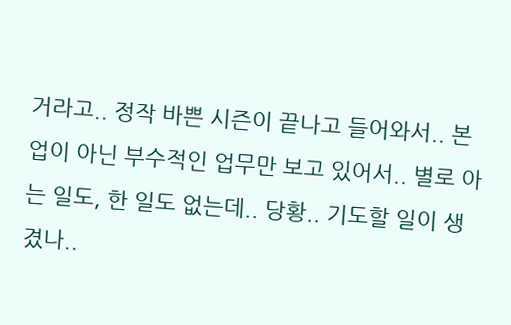거라고.. 정작 바쁜 시즌이 끝나고 들어와서.. 본업이 아닌 부수적인 업무만 보고 있어서.. 별로 아는 일도, 한 일도 없는데.. 당황.. 기도할 일이 생겼나..